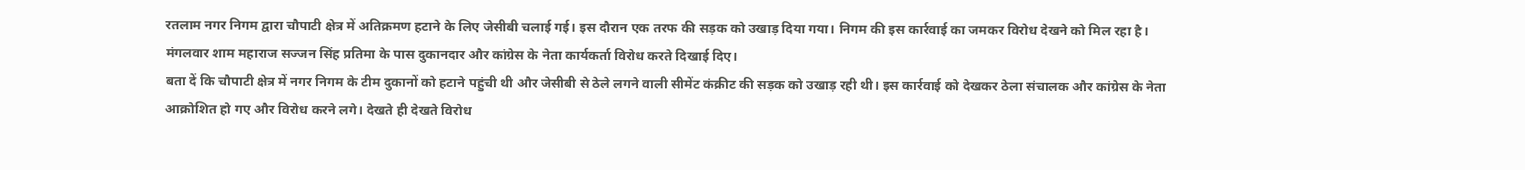रतलाम नगर निगम द्वारा चौपाटी क्षेत्र में अतिक्रमण हटाने के लिए जेसीबी चलाई गई। इस दौरान एक तरफ की सड़क को उखाड़ दिया गया। निगम की इस कार्रवाई का जमकर विरोध देखने को मिल रहा है। मंगलवार शाम महाराज सज्जन सिंह प्रतिमा के पास दुकानदार और कांग्रेस के नेता कार्यकर्ता विरोध करते दिखाई दिए।
बता दें कि चौपाटी क्षेत्र में नगर निगम के टीम दुकानों को हटाने पहुंची थी और जेसीबी से ठेले लगने वाली सीमेंट कंक्रीट की सड़क को उखाड़ रही थी। इस कार्रवाई को देखकर ठेला संचालक और कांग्रेस के नेता आक्रोशित हो गए और विरोध करने लगे। देखते ही देखते विरोध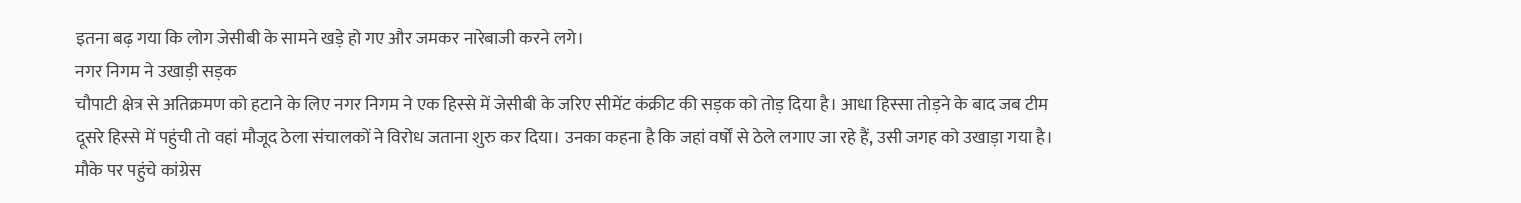इतना बढ़ गया कि लोग जेसीबी के सामने खड़े हो गए और जमकर नारेबाजी करने लगे।
नगर निगम ने उखाड़ी सड़क
चौपाटी क्षेत्र से अतिक्रमण को हटाने के लिए नगर निगम ने एक हिस्से में जेसीबी के जरिए सीमेंट कंक्रीट की सड़क को तोड़ दिया है। आधा हिस्सा तोड़ने के बाद जब टीम दूसरे हिस्से में पहुंची तो वहां मौजूद ठेला संचालकों ने विरोध जताना शुरु कर दिया। उनका कहना है कि जहां वर्षों से ठेले लगाए जा रहे हैं, उसी जगह को उखाड़ा गया है।
मौके पर पहुंचे कांग्रेस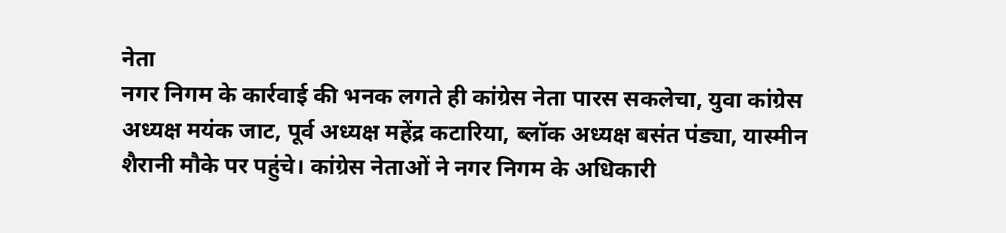नेता
नगर निगम के कार्रवाई की भनक लगते ही कांग्रेस नेता पारस सकलेचा, युवा कांग्रेस अध्यक्ष मयंक जाट, पूर्व अध्यक्ष महेंद्र कटारिया, ब्लॉक अध्यक्ष बसंत पंड्या, यास्मीन शैरानी मौके पर पहुंचे। कांग्रेस नेताओं ने नगर निगम के अधिकारी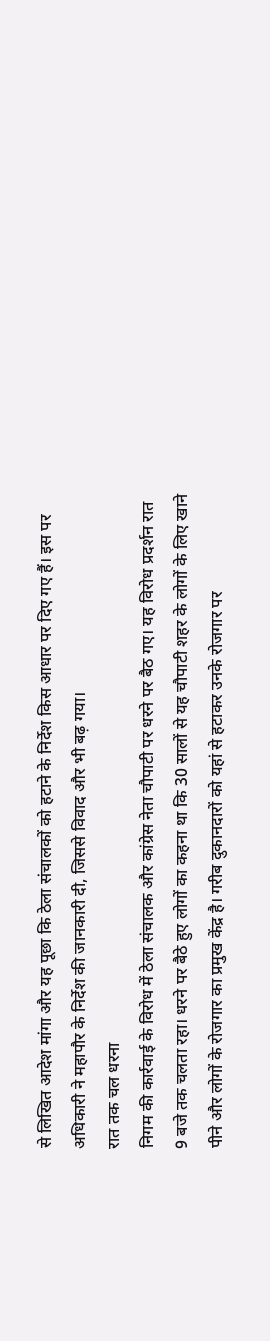से लिखित आदेश मांगा और यह पूछा कि ठेला संचालकों को हटाने के निर्देश किस आधार पर दिए गए हैं। इस पर अधिकारी ने महापौर के निर्देश की जानकारी दी, जिससे विवाद और भी बढ़ गया।
रात तक चल धरना
निगम की कार्रवाई के विरोध में ठेला संचालक और कांग्रेस नेता चौपाटी पर धरने पर बैठ गए। यह विरोध प्रदर्शन रात 9 बजे तक चलता रहा। धरने पर बैठे हुए लोगों का कहना था कि 30 सालों से यह चौपाटी शहर के लोगों के लिए खाने पीने और लोगों के रोजगार का प्रमुख केंद्र है। गरीब दुकानदारों को यहां से हटाकर उनके रोजगार पर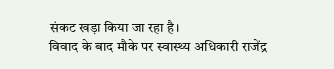संकट खड़ा किया जा रहा है।
विवाद के बाद मौके पर स्वास्थ्य अधिकारी राजेंद्र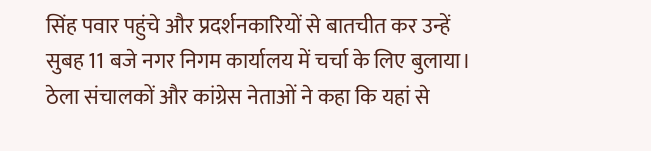सिंह पवार पहुंचे और प्रदर्शनकारियों से बातचीत कर उन्हें सुबह 11 बजे नगर निगम कार्यालय में चर्चा के लिए बुलाया। ठेला संचालकों और कांग्रेस नेताओं ने कहा कि यहां से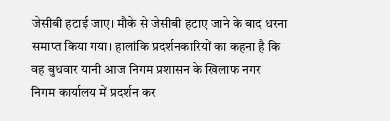जेसीबी हटाई जाए। मौके से जेसीबी हटाए जाने के बाद धरना समाप्त किया गया। हालांकि प्रदर्शनकारियों का कहना है कि वह बुधवार यानी आज निगम प्रशासन के खिलाफ नगर निगम कार्यालय में प्रदर्शन कर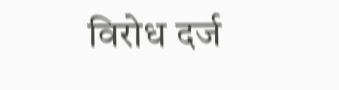विरोध दर्ज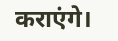कराएंगे।